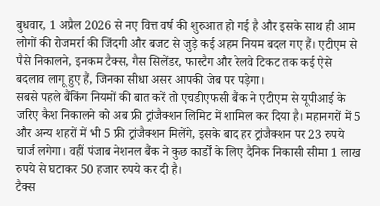बुधवार, 1 अप्रैल 2026 से नए वित्त वर्ष की शुरुआत हो गई है और इसके साथ ही आम लोगों की रोजमर्रा की जिंदगी और बजट से जुड़े कई अहम नियम बदल गए हैं। एटीएम से पैसे निकालने, इनकम टैक्स, गैस सिलेंडर, फास्टैग और रेलवे टिकट तक कई ऐसे बदलाव लागू हुए हैं, जिनका सीधा असर आपकी जेब पर पड़ेगा।
सबसे पहले बैंकिंग नियमों की बात करें तो एचडीएफसी बैंक ने एटीएम से यूपीआई के जरिए कैश निकालने को अब फ्री ट्रांजैक्शन लिमिट में शामिल कर दिया है। महानगरों में 5 और अन्य शहरों में भी 5 फ्री ट्रांजैक्शन मिलेंगे, इसके बाद हर ट्रांजैक्शन पर 23 रुपये चार्ज लगेगा। वहीं पंजाब नेशनल बैंक ने कुछ कार्डों के लिए दैनिक निकासी सीमा 1 लाख रुपये से घटाकर 50 हजार रुपये कर दी है।
टैक्स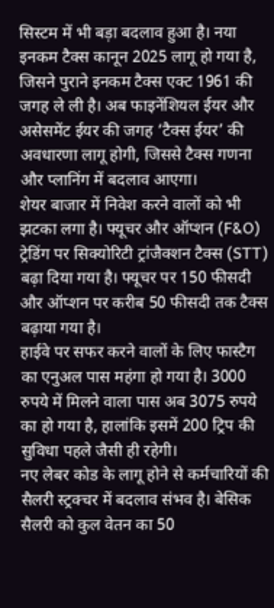सिस्टम में भी बड़ा बदलाव हुआ है। नया इनकम टैक्स कानून 2025 लागू हो गया है, जिसने पुराने इनकम टैक्स एक्ट 1961 की जगह ले ली है। अब फाइनेंशियल ईयर और असेसमेंट ईयर की जगह ‘टैक्स ईयर’ की अवधारणा लागू होगी, जिससे टैक्स गणना और प्लानिंग में बदलाव आएगा।
शेयर बाजार में निवेश करने वालों को भी झटका लगा है। फ्यूचर और ऑप्शन (F&O) ट्रेडिंग पर सिक्योरिटी ट्रांजैक्शन टैक्स (STT) बढ़ा दिया गया है। फ्यूचर पर 150 फीसदी और ऑप्शन पर करीब 50 फीसदी तक टैक्स बढ़ाया गया है।
हाईवे पर सफर करने वालों के लिए फास्टैग का एनुअल पास महंगा हो गया है। 3000 रुपये में मिलने वाला पास अब 3075 रुपये का हो गया है, हालांकि इसमें 200 ट्रिप की सुविधा पहले जैसी ही रहेगी।
नए लेबर कोड के लागू होने से कर्मचारियों की सैलरी स्ट्रक्चर में बदलाव संभव है। बेसिक सैलरी को कुल वेतन का 50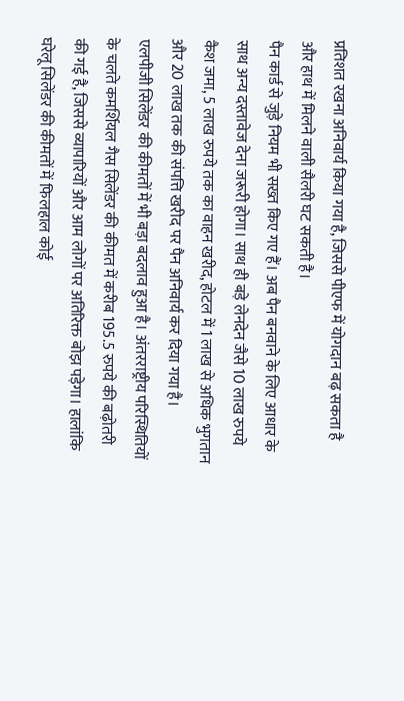प्रतिशत रखना अनिवार्य किया गया है, जिससे पीएफ में योगदान बढ़ सकता है और हाथ में मिलने वाली सैलरी घट सकती है।
पैन कार्ड से जुड़े नियम भी सख्त किए गए हैं। अब पैन बनवाने के लिए आधार के साथ अन्य दस्तावेज देना जरूरी होगा। साथ ही बड़े लेनदेन जैसे 10 लाख रुपये कैश जमा, 5 लाख रुपये तक का वाहन खरीद, होटल में 1 लाख से अधिक भुगतान और 20 लाख तक की संपत्ति खरीद पर पैन अनिवार्य कर दिया गया है।
एलपीजी सिलेंडर की कीमतों में भी बड़ा बदलाव हुआ है। अंतरराष्ट्रीय परिस्थितियों के चलते कमर्शियल गैस सिलेंडर की कीमत में करीब 195.5 रुपये की बढ़ोतरी की गई है, जिससे व्यापारियों और आम लोगों पर अतिरिक्त बोझ पड़ेगा। हालांकि घरेलू सिलेंडर की कीमतों में फिलहाल कोई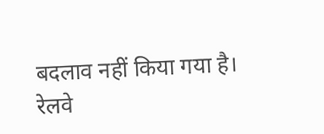बदलाव नहीं किया गया है।
रेलवे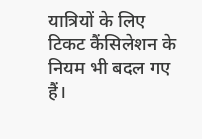यात्रियों के लिए टिकट कैंसिलेशन के नियम भी बदल गए हैं।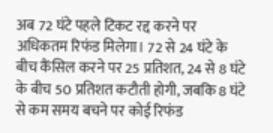अब 72 घंटे पहले टिकट रद्द करने पर अधिकतम रिफंड मिलेगा। 72 से 24 घंटे के बीच कैंसिल करने पर 25 प्रतिशत, 24 से 8 घंटे के बीच 50 प्रतिशत कटौती होगी, जबकि 8 घंटे से कम समय बचने पर कोई रिफंड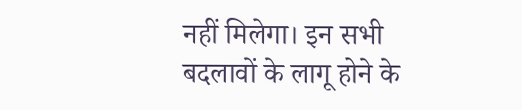नहीं मिलेगा। इन सभी बदलावों के लागू होने के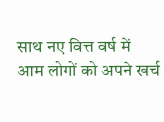साथ नए वित्त वर्ष में आम लोगों को अपने खर्च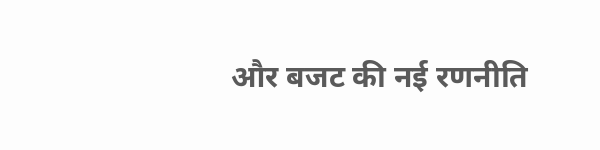और बजट की नई रणनीति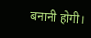बनानी होगी।